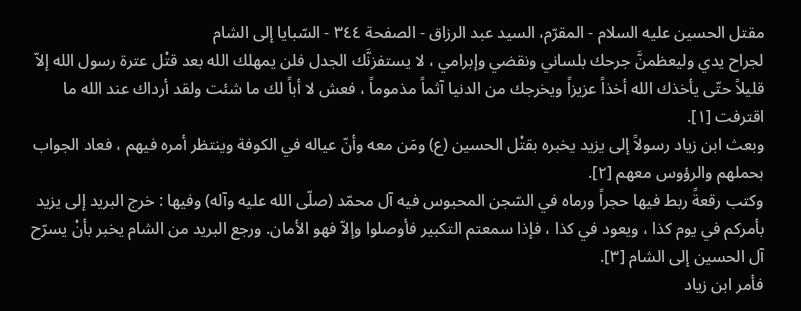مقتل الحسين عليه السلام - المقرّم، السيد عبد الرزاق - الصفحة ٣٤٤ - السّبايا إلى الشام
لجراح يدي وليعظمنَّ جرحك بلساني ونقضي وإبرامي ، لا يستفزنَّك الجدل فلن يمهلك الله بعد قتْل عترة رسول الله إلاّ قليلاً حتّى يأخذك الله أخذاً عزيزاً ويخرجك من الدنيا آثماً مذموماً ، فعش لا أباً لك ما شئت ولقد أرداك عند الله ما اقترفت [١].
وبعث ابن زياد رسولاً إلى يزيد يخبره بقتْل الحسين (ع) ومَن معه وأنّ عياله في الكوفة وينتظر أمره فيهم ، فعاد الجواب بحملهم والرؤوس معهم [٢].
وكتب رقعةً ربط فيها حجراً ورماه في السّجن المحبوس فيه آل محمّد (صلّى الله عليه وآله) وفيها : خرج البريد إلى يزيد بأمركم في يوم كذا ، ويعود في كذا ، فإذا سمعتم التكبير فأوصلوا وإلاّ فهو الأمان. ورجع البريد من الشام يخبر بأنْ يسرّح آل الحسين إلى الشام [٣].
فأمر ابن زياد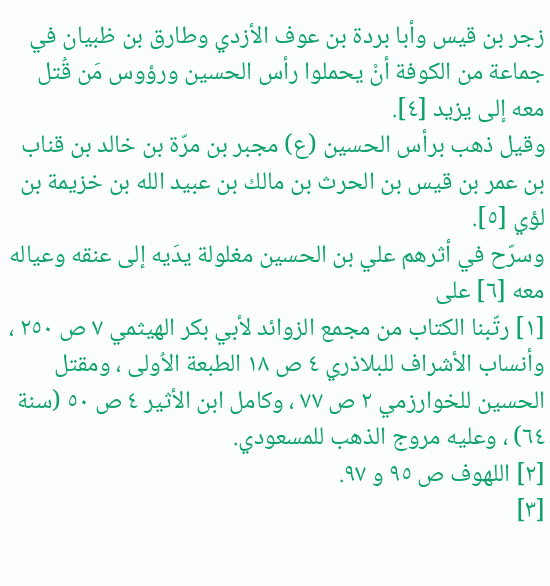زجر بن قيس وأبا بردة بن عوف الأزدي وطارق بن ظبيان في جماعة من الكوفة أنْ يحملوا رأس الحسين ورؤوس مَن قُتل معه إلى يزيد [٤].
وقيل ذهب برأس الحسين (ع) مجبر بن مرّة بن خالد بن قناب بن عمر بن قيس بن الحرث بن مالك بن عبيد الله بن خزيمة بن لؤي [٥].
وسرّح في أثرهم علي بن الحسين مغلولة يدَيه إلى عنقه وعياله معه [٦] على
[١] رتّبنا الكتاب من مجمع الزوائد لأبي بكر الهيثمي ٧ ص ٢٥٠ ، وأنساب الأشراف للبلاذري ٤ ص ١٨ الطبعة الاُولى ، ومقتل الحسين للخوارزمي ٢ ص ٧٧ ، وكامل ابن الأثير ٤ ص ٥٠ (سنة ٦٤) ، وعليه مروج الذهب للمسعودي.
[٢] اللهوف ص ٩٥ و ٩٧.
[٣]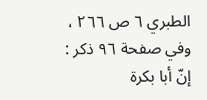الطبري ٦ ص ٢٦٦ ، وفي صفحة ٩٦ ذكر : إنّ أبا بكرة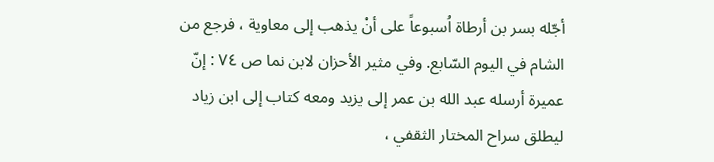أجّله بسر بن أرطاة اُسبوعاً على أنْ يذهب إلى معاوية ، فرجع من الشام في اليوم السّابع. وفي مثير الأحزان لابن نما ص ٧٤ : إنّ عميرة أرسله عبد الله بن عمر إلى يزيد ومعه كتاب إلى ابن زياد ليطلق سراح المختار الثقفي ،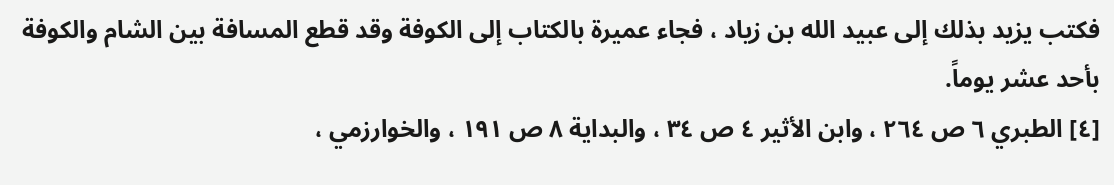فكتب يزيد بذلك إلى عبيد الله بن زياد ، فجاء عميرة بالكتاب إلى الكوفة وقد قطع المسافة بين الشام والكوفة بأحد عشر يوماً.
[٤] الطبري ٦ ص ٢٦٤ ، وابن الأثير ٤ ص ٣٤ ، والبداية ٨ ص ١٩١ ، والخوارزمي ،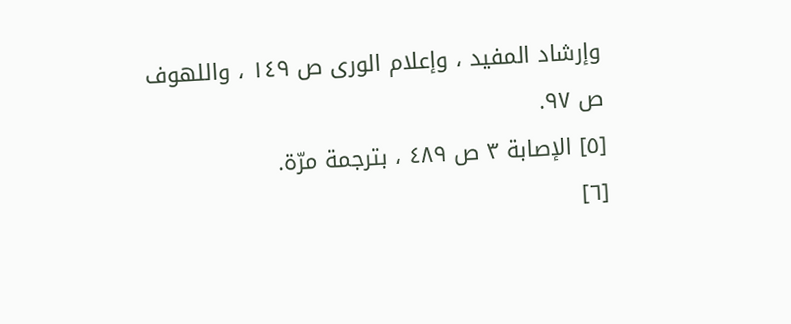وإرشاد المفيد ، وإعلام الورى ص ١٤٩ ، واللهوف ص ٩٧.
[٥] الإصابة ٣ ص ٤٨٩ ، بترجمة مرّة.
[٦]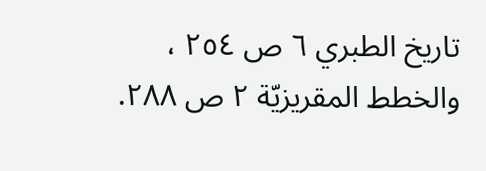تاريخ الطبري ٦ ص ٢٥٤ ، والخطط المقريزيّة ٢ ص ٢٨٨.